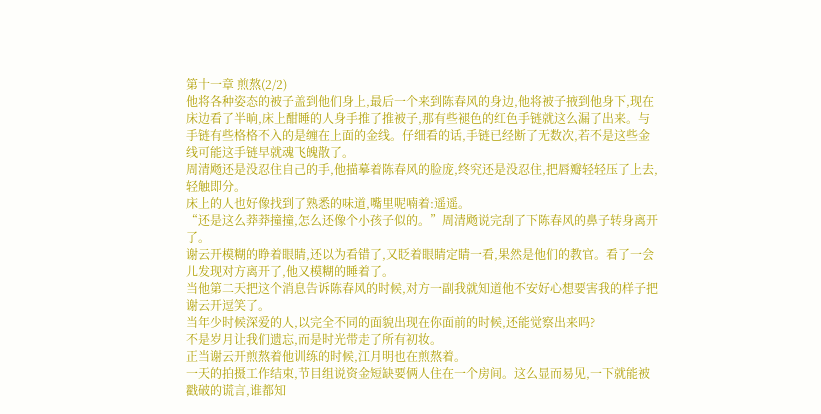第十一章 煎熬(2/2)
他将各种姿态的被子盖到他们身上,最后一个来到陈春风的身边,他将被子掖到他身下,现在床边看了半晌,床上酣睡的人身手推了推被子,那有些褪色的红色手链就这么漏了出来。与手链有些格格不入的是缠在上面的金线。仔细看的话,手链已经断了无数次,若不是这些金线可能这手链早就魂飞魄散了。
周清飏还是没忍住自己的手,他描摹着陈春风的脸庞,终究还是没忍住,把唇瓣轻轻压了上去,轻触即分。
床上的人也好像找到了熟悉的味道,嘴里呢喃着:遥遥。
“还是这么莽莽撞撞,怎么还像个小孩子似的。”周清飏说完刮了下陈春风的鼻子转身离开了。
谢云开模糊的睁着眼睛,还以为看错了,又眨着眼睛定睛一看,果然是他们的教官。看了一会儿发现对方离开了,他又模糊的睡着了。
当他第二天把这个消息告诉陈春风的时候,对方一副我就知道他不安好心想要害我的样子把谢云开逗笑了。
当年少时候深爱的人,以完全不同的面貌出现在你面前的时候,还能觉察出来吗?
不是岁月让我们遗忘,而是时光带走了所有初妆。
正当谢云开煎熬着他训练的时候,江月明也在煎熬着。
一天的拍摄工作结束,节目组说资金短缺要俩人住在一个房间。这么显而易见,一下就能被戳破的谎言,谁都知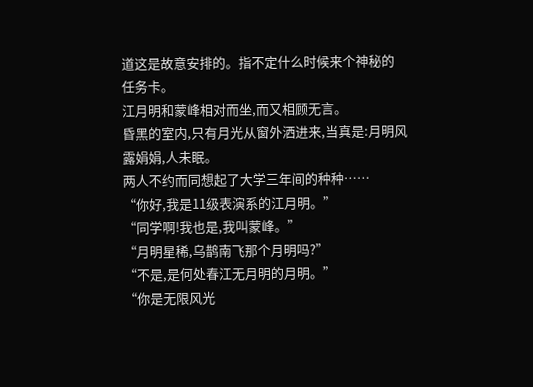道这是故意安排的。指不定什么时候来个神秘的任务卡。
江月明和蒙峰相对而坐,而又相顾无言。
昏黑的室内,只有月光从窗外洒进来,当真是:月明风露娟娟,人未眠。
两人不约而同想起了大学三年间的种种……
“你好,我是11级表演系的江月明。”
“同学啊!我也是,我叫蒙峰。”
“月明星稀,乌鹊南飞那个月明吗?”
“不是,是何处春江无月明的月明。”
“你是无限风光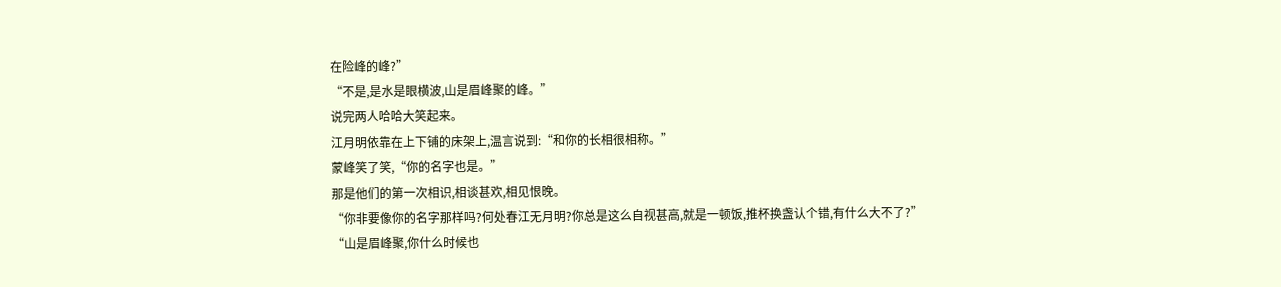在险峰的峰?”
“不是,是水是眼横波,山是眉峰聚的峰。”
说完两人哈哈大笑起来。
江月明依靠在上下铺的床架上,温言说到:“和你的长相很相称。”
蒙峰笑了笑,“你的名字也是。”
那是他们的第一次相识,相谈甚欢,相见恨晚。
“你非要像你的名字那样吗?何处春江无月明?你总是这么自视甚高,就是一顿饭,推杯换盏认个错,有什么大不了?”
“山是眉峰聚,你什么时候也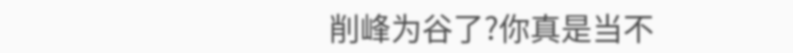削峰为谷了?你真是当不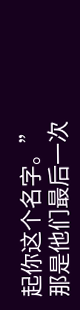起你这个名字。”
那是他们最后一次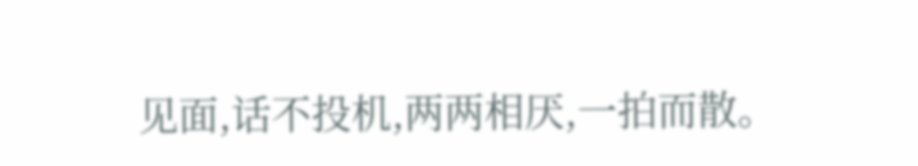见面,话不投机,两两相厌,一拍而散。